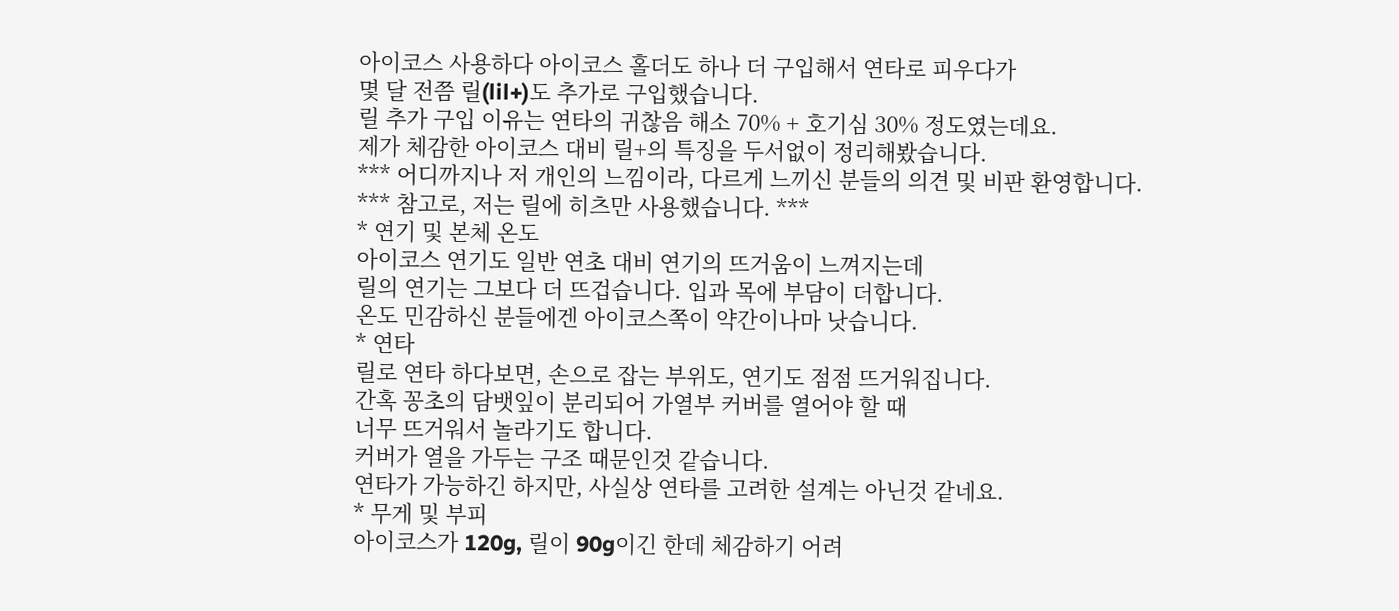아이코스 사용하다 아이코스 홀더도 하나 더 구입해서 연타로 피우다가
몇 달 전쯤 릴(lil+)도 추가로 구입했습니다.
릴 추가 구입 이유는 연타의 귀찮음 해소 70% + 호기심 30% 정도였는데요.
제가 체감한 아이코스 대비 릴+의 특징을 두서없이 정리해봤습니다.
*** 어디까지나 저 개인의 느낌이라, 다르게 느끼신 분들의 의견 및 비판 환영합니다.
*** 참고로, 저는 릴에 히츠만 사용했습니다. ***
* 연기 및 본체 온도
아이코스 연기도 일반 연초 대비 연기의 뜨거움이 느껴지는데
릴의 연기는 그보다 더 뜨겁습니다. 입과 목에 부담이 더합니다.
온도 민감하신 분들에겐 아이코스쪽이 약간이나마 낫습니다.
* 연타
릴로 연타 하다보면, 손으로 잡는 부위도, 연기도 점점 뜨거워집니다.
간혹 꽁초의 담뱃잎이 분리되어 가열부 커버를 열어야 할 때
너무 뜨거워서 놀라기도 합니다.
커버가 열을 가두는 구조 때문인것 같습니다.
연타가 가능하긴 하지만, 사실상 연타를 고려한 설계는 아닌것 같네요.
* 무게 및 부피
아이코스가 120g, 릴이 90g이긴 한데 체감하기 어려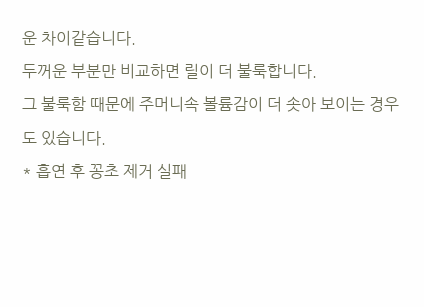운 차이같습니다.
두꺼운 부분만 비교하면 릴이 더 불룩합니다.
그 불룩함 때문에 주머니속 볼륨감이 더 솟아 보이는 경우도 있습니다.
* 흡연 후 꽁초 제거 실패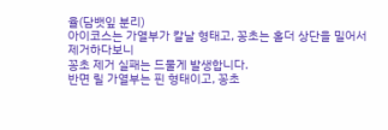율(담뱃잎 분리)
아이코스는 가열부가 칼날 형태고, 꽁초는 홀더 상단을 밀어서 제거하다보니
꽁초 제거 실패는 드물게 발생합니다.
반면 릴 가열부는 핀 형태이고, 꽁초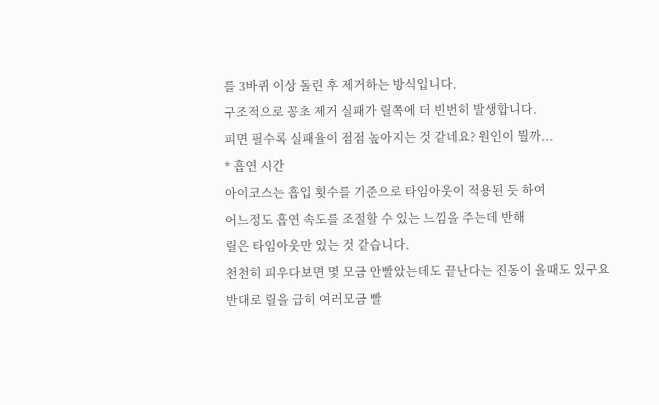를 3바퀴 이상 돌린 후 제거하는 방식입니다.
구조적으로 꽁초 제거 실패가 릴쪽에 더 빈번히 발생합니다.
피면 필수록 실패율이 점점 높아지는 것 같네요? 원인이 뭘까...
* 흡연 시간
아이코스는 흡입 횟수를 기준으로 타임아웃이 적용된 듯 하여
어느정도 흡연 속도를 조절할 수 있는 느낌을 주는데 반해
릴은 타임아웃만 있는 것 같습니다.
천천히 피우다보면 몇 모금 안빨았는데도 끝난다는 진동이 올때도 있구요
반대로 릴을 급히 여러모금 빨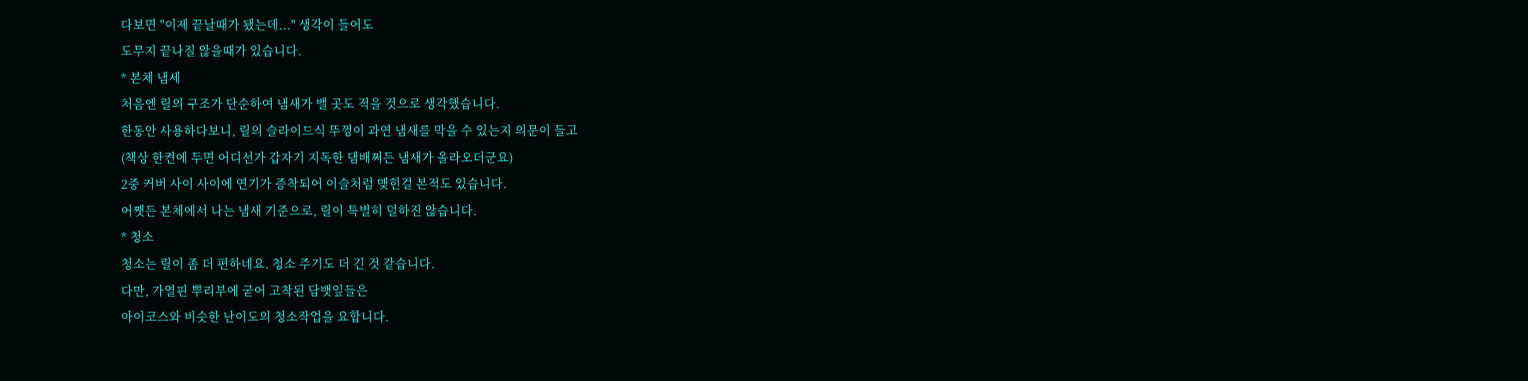다보면 "이제 끝날때가 됐는데..." 생각이 들어도
도무지 끝나질 않을때가 있습니다.
* 본체 냄세
처음엔 릴의 구조가 단순하여 냄새가 밸 곳도 적을 것으로 생각했습니다.
한동안 사용하다보니, 릴의 슬라이드식 뚜껑이 과연 냄새를 막을 수 있는지 의문이 들고
(책상 한켠에 두면 어디선가 갑자기 지독한 댐배쩌든 냄새가 올라오더군요)
2중 커버 사이 사이에 연기가 증착되어 이슬처럼 맺힌걸 본적도 있습니다.
어쨋든 본체에서 나는 냄새 기준으로, 릴이 특별히 덜하진 않습니다.
* 청소
청소는 릴이 좀 더 편하네요. 청소 주기도 더 긴 것 같습니다.
다만, 가열핀 뿌리부에 굳어 고착된 담뱃잎들은
아이코스와 비슷한 난이도의 청소작업을 요합니다.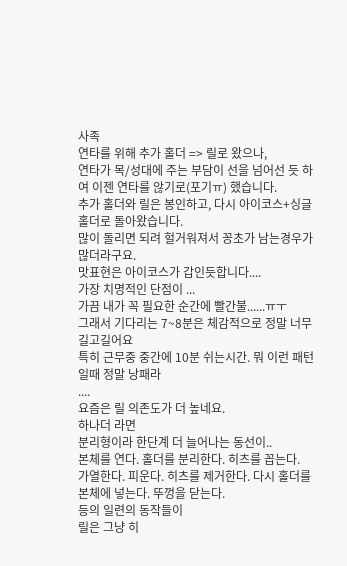사족
연타를 위해 추가 홀더 => 릴로 왔으나,
연타가 목/성대에 주는 부담이 선을 넘어선 듯 하여 이젠 연타를 않기로(포기ㅠ) 했습니다.
추가 홀더와 릴은 봉인하고, 다시 아이코스+싱글 홀더로 돌아왔습니다.
많이 돌리면 되려 헐거워져서 꽁초가 남는경우가 많더라구요.
맛표현은 아이코스가 갑인듯합니다....
가장 치명적인 단점이 ...
가끔 내가 꼭 필요한 순간에 빨간불......ㅠㅜ
그래서 기다리는 7~8분은 체감적으로 정말 너무 길고길어요
특히 근무중 중간에 10분 쉬는시간. 뭐 이런 패턴일때 정말 낭패라
....
요즘은 릴 의존도가 더 높네요.
하나더 라면
분리형이라 한단계 더 늘어나는 동선이..
본체를 연다. 홀더를 분리한다. 히츠를 꼽는다.
가열한다. 피운다. 히츠를 제거한다. 다시 홀더를 본체에 넣는다. 뚜껑을 닫는다.
등의 일련의 동작들이
릴은 그냥 히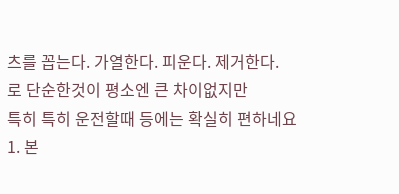츠를 꼽는다. 가열한다. 피운다. 제거한다.
로 단순한것이 평소엔 큰 차이없지만
특히 특히 운전할때 등에는 확실히 편하네요
1. 본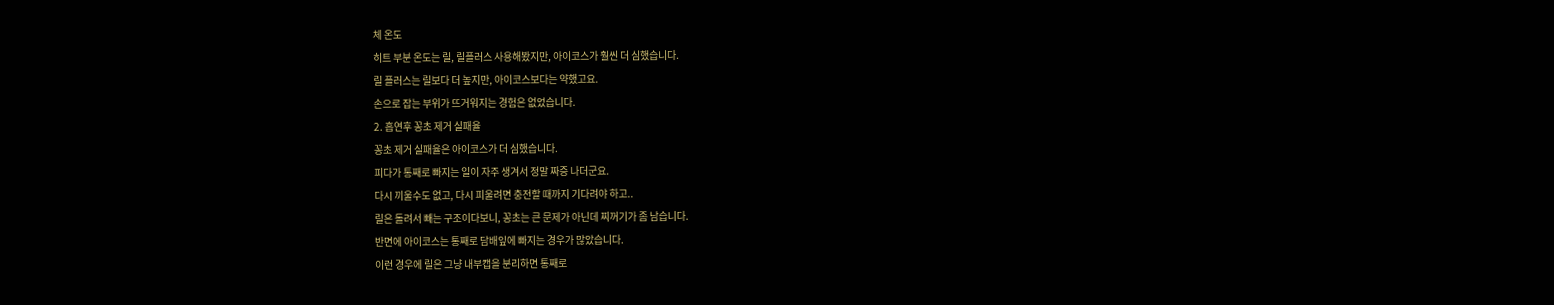체 온도
히트 부분 온도는 릴, 릴플러스 사용해봤지만, 아이코스가 훨씬 더 심했습니다.
릴 플러스는 릴보다 더 높지만, 아이코스보다는 약했고요.
손으로 잡는 부위가 뜨거워지는 경험은 없었습니다.
2. 흡연후 꽁초 제거 실패율
꽁초 제거 실패율은 아이코스가 더 심했습니다.
피다가 통째로 빠지는 일이 자주 생겨서 정말 짜증 나더군요.
다시 끼울수도 없고, 다시 피울려면 충전할 때까지 기다려야 하고..
릴은 돌려서 빼는 구조이다보니, 꽁초는 큰 문제가 아닌데 찌꺼기가 좀 남습니다.
반면에 아이코스는 통째로 담배잎에 빠지는 경우가 많았습니다.
이런 경우에 릴은 그냥 내부캡을 분리하면 통째로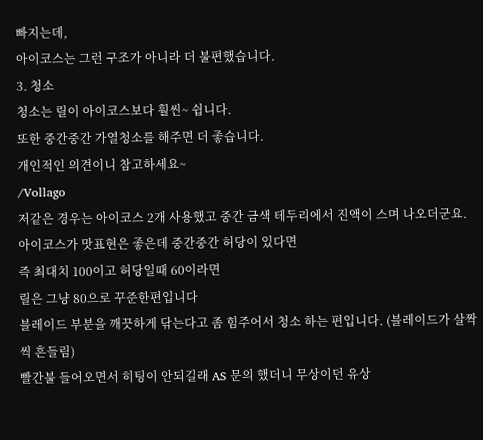빠지는데,
아이코스는 그런 구조가 아니라 더 불편했습니다.
3. 청소
청소는 릴이 아이코스보다 훨씬~ 쉽니다.
또한 중간중간 가열청소를 해주면 더 좋습니다.
개인적인 의견이니 참고하세요~
/Vollago
저같은 경우는 아이코스 2개 사용했고 중간 금색 테두리에서 진액이 스며 나오더군요.
아이코스가 맛표현은 좋은데 중간중간 허당이 있다면
즉 최대치 100이고 허당일때 60이라면
릴은 그냥 80으로 꾸준한편입니다
블레이드 부분을 깨끗하게 닦는다고 좀 힘주어서 청소 하는 편입니다. (블레이드가 살짝씩 흔들림)
빨간불 들어오면서 히팅이 안되길래 AS 문의 했더니 무상이던 유상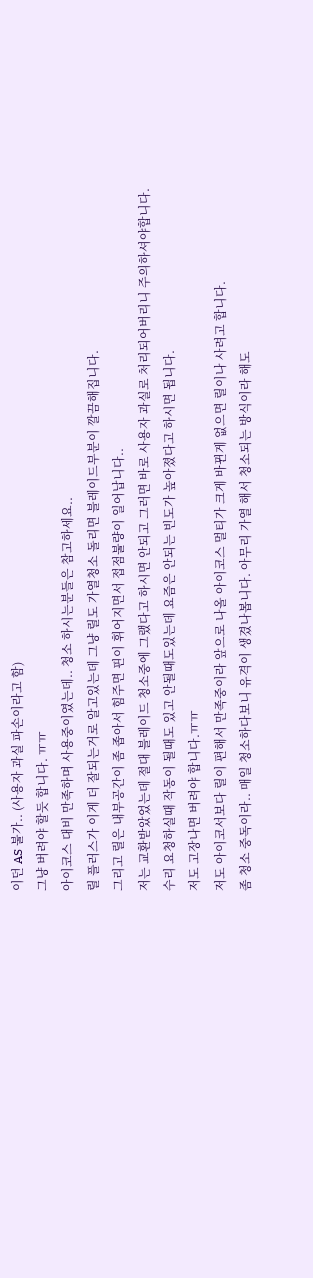이던 AS 불가.. (사용자 과실 파손이라고 함)
그냥 버려야 할듯 합니다. ㅠㅠ
아이코스 대비 만족하며 사용중이였는데.. 청소 하시는분들은 참고하세요..
릴 플러스가 이게 더 잘되는거로 알고있는데 그냥 릴도 가열청소 돌리면 블레이드부분이 깔끔해집니다.
그리고 릴은 내부공간이 좀 좁아서 힘주면 핀이 휘어지면서 접점불량이 일어납니다..
저는 교환받았었는데 절대 블레이드 청소중에 그랬다고 하시면 안되고 그러면 바로 사용자 과실로 처리되어버리니 주의하셔야합니다.
수리 요청하실때 작동이 될때도 있고 안될때도있는데 요즘은 안되는 빈도가 높아졌다고 하시면 됩니다.
저도 고장나면 버려야 합니다.ㅠㅠ
저도 아이코서보다 릴이 편해서 만족중이라 앞으로 나올 아이코스 멀티가 크게 바뀐게 없으면 릴이나 사려고 합니다.
좀 청소 중독이라.. 매일 청소하다보니 유격이 생겼나봅니다. 아무리 가열 해서 청소되는 방식이라 해도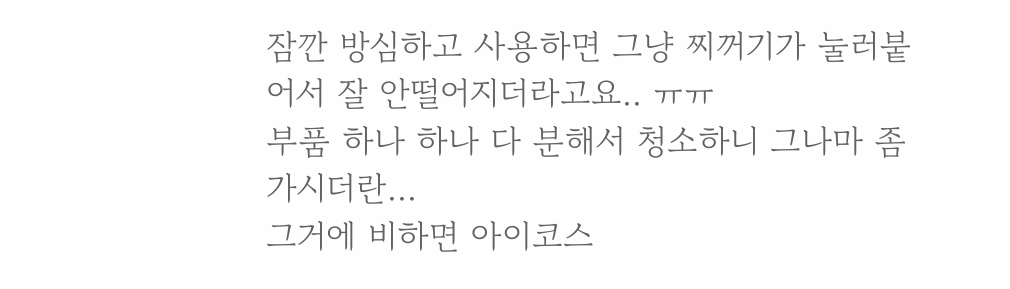잠깐 방심하고 사용하면 그냥 찌꺼기가 눌러붙어서 잘 안떨어지더라고요.. ㅠㅠ
부품 하나 하나 다 분해서 청소하니 그나마 좀 가시더란...
그거에 비하면 아이코스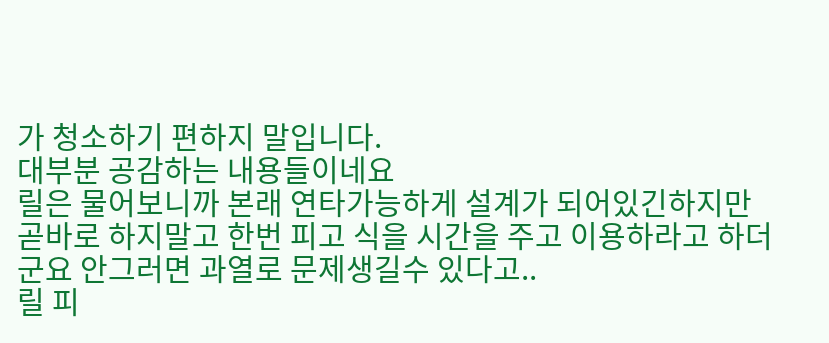가 청소하기 편하지 말입니다.
대부분 공감하는 내용들이네요
릴은 물어보니까 본래 연타가능하게 설계가 되어있긴하지만 곧바로 하지말고 한번 피고 식을 시간을 주고 이용하라고 하더군요 안그러면 과열로 문제생길수 있다고..
릴 피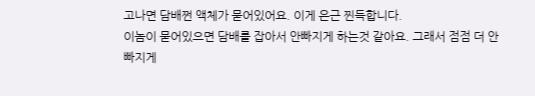고나면 담배쩐 액체가 묻어있어요. 이게 은근 찐득합니다.
이놈이 묻어있으면 담배를 잡아서 안빠지게 하는것 같아요. 그래서 점점 더 안빠지게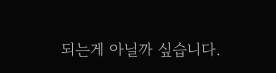되는게 아닐까 싶습니다.